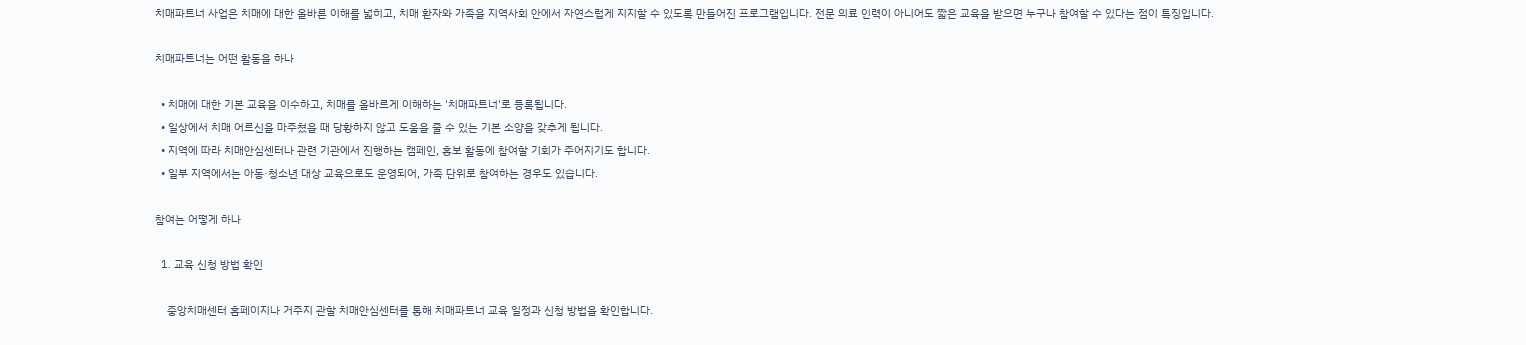치매파트너 사업은 치매에 대한 올바른 이해를 넓히고, 치매 환자와 가족을 지역사회 안에서 자연스럽게 지지할 수 있도록 만들어진 프로그램입니다. 전문 의료 인력이 아니어도 짧은 교육을 받으면 누구나 참여할 수 있다는 점이 특징입니다.

치매파트너는 어떤 활동을 하나

  • 치매에 대한 기본 교육을 이수하고, 치매를 올바르게 이해하는 '치매파트너'로 등록됩니다.
  • 일상에서 치매 어르신을 마주쳤을 때 당황하지 않고 도움을 줄 수 있는 기본 소양을 갖추게 됩니다.
  • 지역에 따라 치매안심센터나 관련 기관에서 진행하는 캠페인, 홍보 활동에 참여할 기회가 주어지기도 합니다.
  • 일부 지역에서는 아동·청소년 대상 교육으로도 운영되어, 가족 단위로 참여하는 경우도 있습니다.

참여는 어떻게 하나

  1. 교육 신청 방법 확인

    중앙치매센터 홈페이지나 거주지 관할 치매안심센터를 통해 치매파트너 교육 일정과 신청 방법을 확인합니다.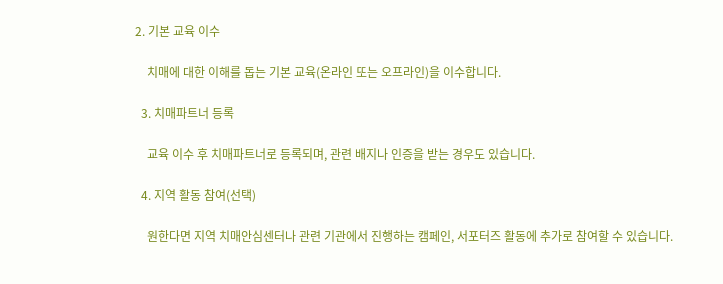2. 기본 교육 이수

    치매에 대한 이해를 돕는 기본 교육(온라인 또는 오프라인)을 이수합니다.

  3. 치매파트너 등록

    교육 이수 후 치매파트너로 등록되며, 관련 배지나 인증을 받는 경우도 있습니다.

  4. 지역 활동 참여(선택)

    원한다면 지역 치매안심센터나 관련 기관에서 진행하는 캠페인, 서포터즈 활동에 추가로 참여할 수 있습니다.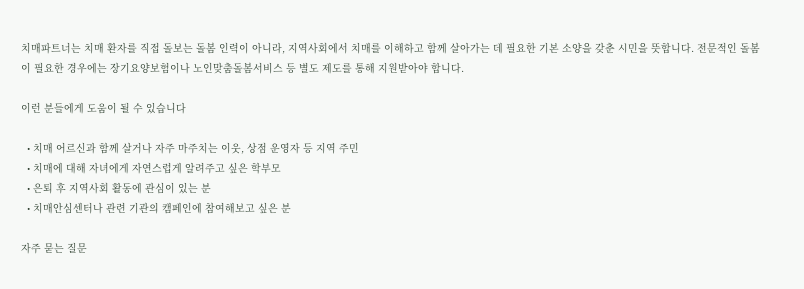치매파트너는 치매 환자를 직접 돌보는 돌봄 인력이 아니라, 지역사회에서 치매를 이해하고 함께 살아가는 데 필요한 기본 소양을 갖춘 시민을 뜻합니다. 전문적인 돌봄이 필요한 경우에는 장기요양보험이나 노인맞춤돌봄서비스 등 별도 제도를 통해 지원받아야 합니다.

이런 분들에게 도움이 될 수 있습니다

  • 치매 어르신과 함께 살거나 자주 마주치는 이웃, 상점 운영자 등 지역 주민
  • 치매에 대해 자녀에게 자연스럽게 알려주고 싶은 학부모
  • 은퇴 후 지역사회 활동에 관심이 있는 분
  • 치매안심센터나 관련 기관의 캠페인에 참여해보고 싶은 분

자주 묻는 질문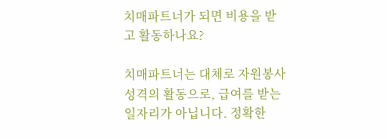치매파트너가 되면 비용을 받고 활동하나요?

치매파트너는 대체로 자원봉사 성격의 활동으로, 급여를 받는 일자리가 아닙니다. 정확한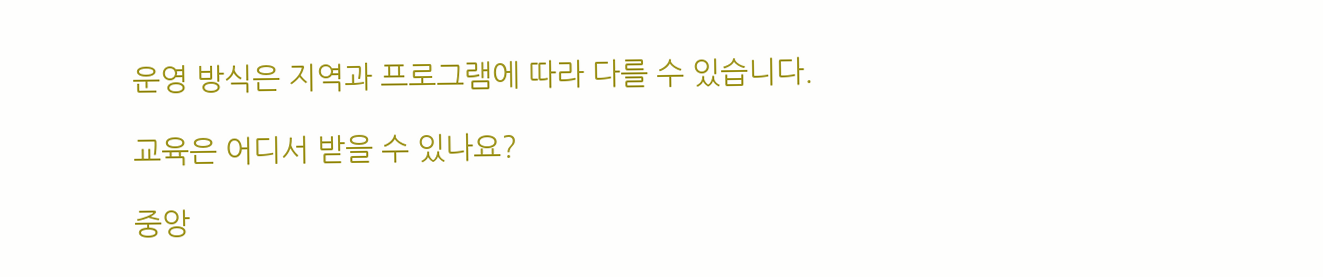운영 방식은 지역과 프로그램에 따라 다를 수 있습니다.

교육은 어디서 받을 수 있나요?

중앙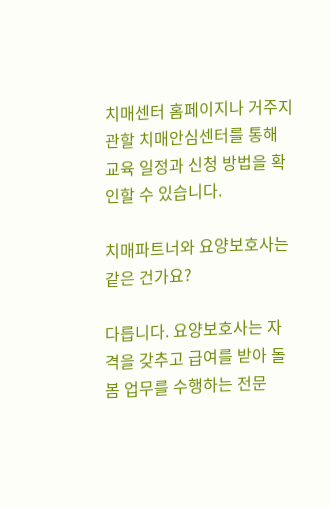치매센터 홈페이지나 거주지 관할 치매안심센터를 통해 교육 일정과 신청 방법을 확인할 수 있습니다.

치매파트너와 요양보호사는 같은 건가요?

다릅니다. 요양보호사는 자격을 갖추고 급여를 받아 돌봄 업무를 수행하는 전문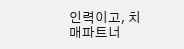인력이고, 치매파트너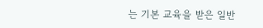는 기본 교육을 받은 일반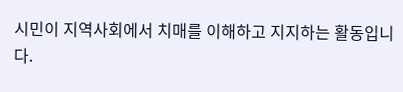시민이 지역사회에서 치매를 이해하고 지지하는 활동입니다.